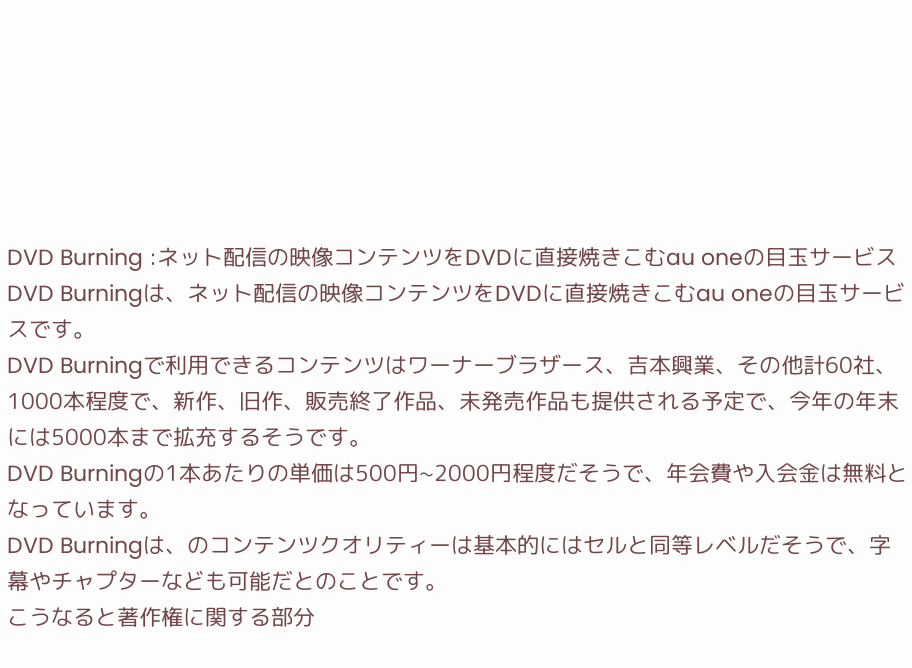DVD Burning :ネット配信の映像コンテンツをDVDに直接焼きこむau oneの目玉サービス
DVD Burningは、ネット配信の映像コンテンツをDVDに直接焼きこむau oneの目玉サービスです。
DVD Burningで利用できるコンテンツはワーナーブラザース、吉本興業、その他計60社、1000本程度で、新作、旧作、販売終了作品、未発売作品も提供される予定で、今年の年末には5000本まで拡充するそうです。
DVD Burningの1本あたりの単価は500円~2000円程度だそうで、年会費や入会金は無料となっています。
DVD Burningは、のコンテンツクオリティーは基本的にはセルと同等レベルだそうで、字幕やチャプターなども可能だとのことです。
こうなると著作権に関する部分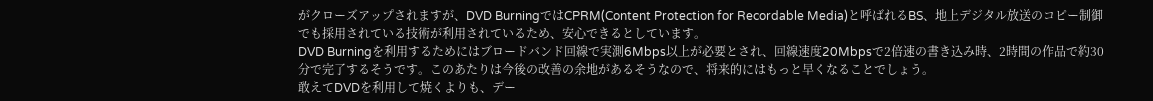がクローズアップされますが、DVD BurningではCPRM(Content Protection for Recordable Media)と呼ばれるBS、地上デジタル放送のコピー制御でも採用されている技術が利用されているため、安心できるとしています。
DVD Burningを利用するためにはブロードバンド回線で実測6Mbps以上が必要とされ、回線速度20Mbpsで2倍速の書き込み時、2時間の作品で約30分で完了するそうです。このあたりは今後の改善の余地があるそうなので、将来的にはもっと早くなることでしょう。
敢えてDVDを利用して焼くよりも、デー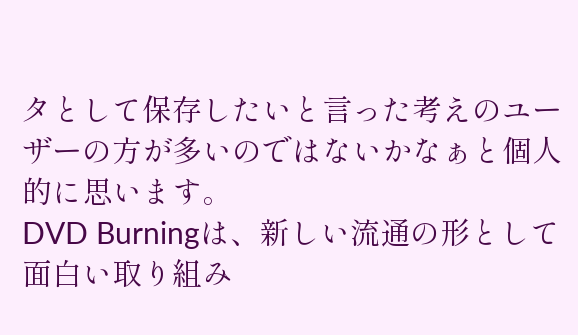タとして保存したいと言った考えのユーザーの方が多いのではないかなぁと個人的に思います。
DVD Burningは、新しい流通の形として面白い取り組み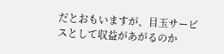だとおもいますが、目玉サービスとして収益があがるのか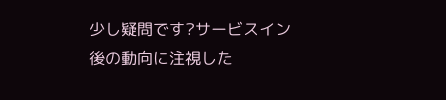少し疑問です?サービスイン後の動向に注視した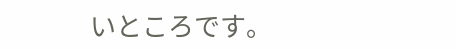いところです。